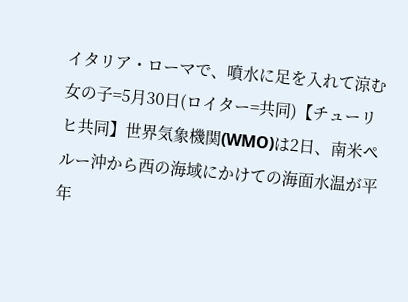イタリア・ローマで、噴水に足を入れて涼む女の子=5月30日(ロイター=共同)【チューリヒ共同】世界気象機関(WMO)は2日、南米ペルー沖から西の海域にかけての海面水温が平年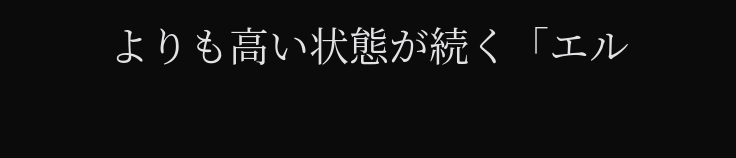よりも高い状態が続く「エル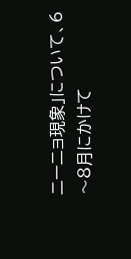ニーニョ現象」について、6〜8月にかけて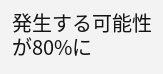発生する可能性が80%に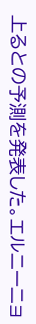上るとの予測を発表した。エルニーニョ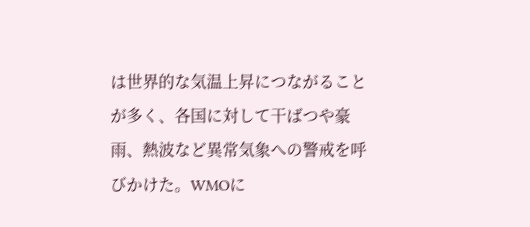は世界的な気温上昇につながることが多く、各国に対して干ばつや豪雨、熱波など異常気象への警戒を呼びかけた。WMOに